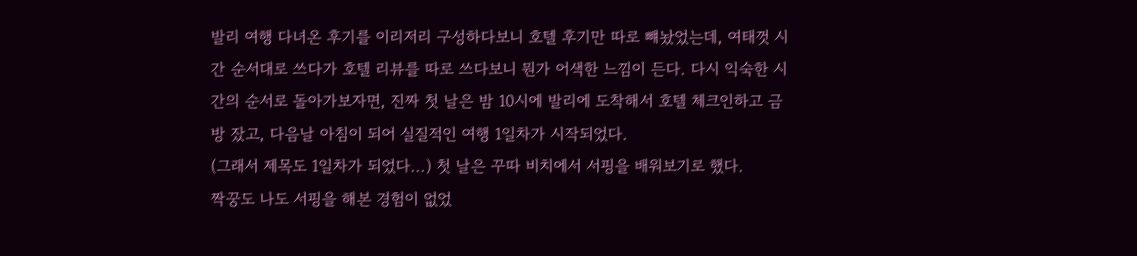발리 여행 다녀온 후기를 이리저리 구성하다보니 호텔 후기만 따로 뺴놨었는데, 여태껏 시간 순서대로 쓰다가 호텔 리뷰를 따로 쓰다보니 뭔가 어색한 느낌이 든다. 다시 익숙한 시간의 순서로 돌아가보자면, 진짜 첫 날은 밤 10시에 발리에 도착해서 호텔 체크인하고 금방 잤고, 다음날 아침이 되어 실질적인 여행 1일차가 시작되었다.
(그래서 제목도 1일차가 되었다...) 첫 날은 꾸따 비치에서 서핑을 배워보기로 했다.
짝꿍도 나도 서핑을 해본 경험이 없었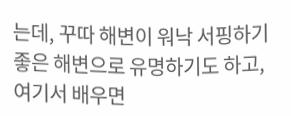는데, 꾸따 해변이 워낙 서핑하기 좋은 해변으로 유명하기도 하고, 여기서 배우면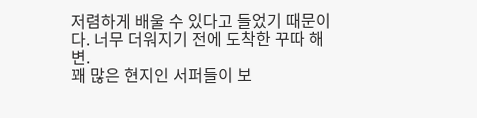저렴하게 배울 수 있다고 들었기 때문이다. 너무 더워지기 전에 도착한 꾸따 해변.
꽤 많은 현지인 서퍼들이 보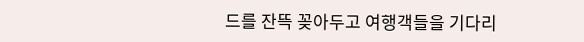드를 잔뜩 꽂아두고 여행객들을 기다리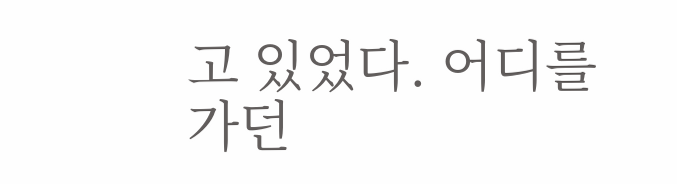고 있었다. 어디를 가던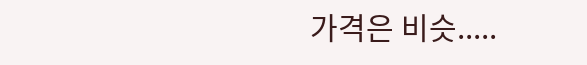가격은 비슷.....